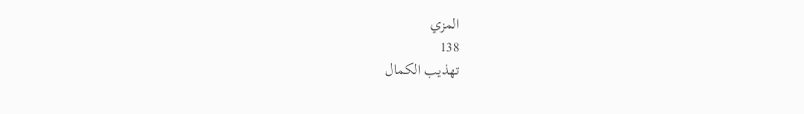المزي
138
تهذيب الكمال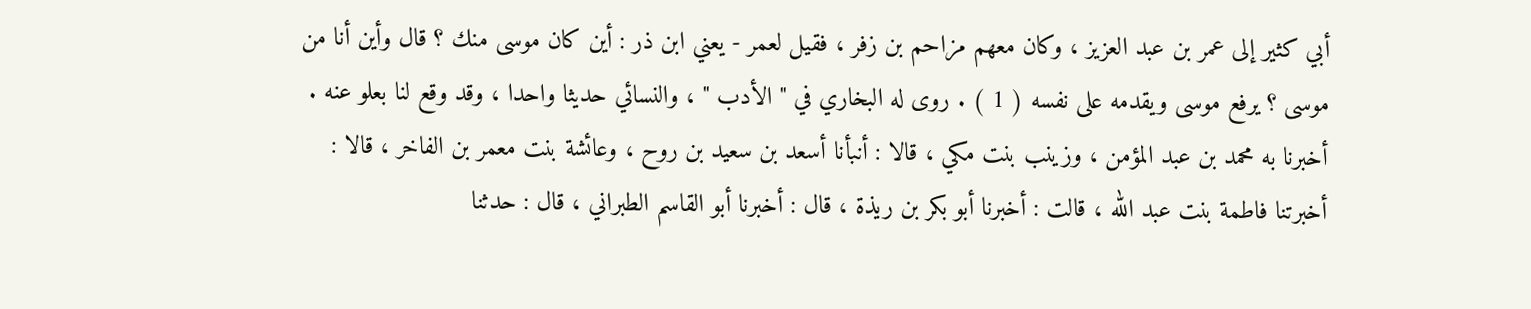أبي كثير إلى عمر بن عبد العزيز ، وكان معهم مزاحم بن زفر ، فقيل لعمر - يعني ابن ذر : أين كان موسى منك ؟ قال وأين أنا من موسى ؟ يرفع موسى ويقدمه على نفسه ( 1 ) . روى له البخاري في " الأدب " ، والنسائي حديثا واحدا ، وقد وقع لنا بعلو عنه . أخبرنا به محمد بن عبد المؤمن ، وزينب بنت مكي ، قالا : أنبأنا أسعد بن سعيد بن روح ، وعائشة بنت معمر بن الفاخر ، قالا : أخبرتنا فاطمة بنت عبد الله ، قالت : أخبرنا أبو بكر بن ريذة ، قال : أخبرنا أبو القاسم الطبراني ، قال : حدثنا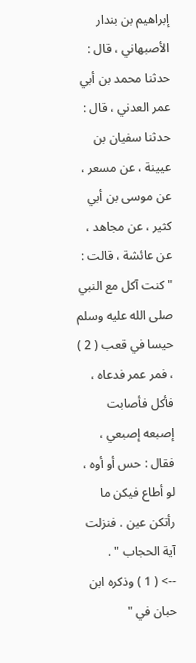إبراهيم بن بندار الأصبهاني ، قال : حدثنا محمد بن أبي عمر العدني ، قال : حدثنا سفيان بن عيينة ، عن مسعر ، عن موسى بن أبي كثير ، عن مجاهد ، عن عائشة ، قالت : " كنت آكل مع النبي صلى الله عليه وسلم حيسا في قعب ( 2 ) ، فمر عمر فدعاه ، فأكل فأصابت إصبعه إصبعي ، فقال : حس أو أوه ، لو أطاع فيكن ما رأتكن عين . فنزلت آية الحجاب " .
--> ( 1 ) وذكره ابن حبان في "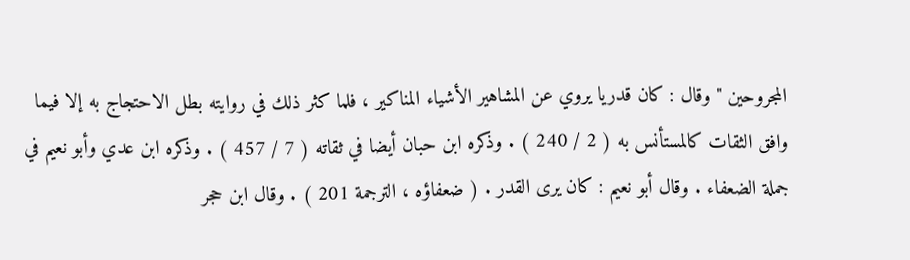المجروحين " وقال : كان قدريا يروي عن المشاهير الأشياء المناكير ، فلما كثر ذلك في روايته بطل الاحتجاج به إلا فيما وافق الثقات كالمستأنس به ( 2 / 240 ) . وذكره ابن حبان أيضا في ثقاته ( 7 / 457 ) . وذكره ابن عدي وأبو نعيم في جملة الضعفاء . وقال أبو نعيم : كان يرى القدر . ( ضعفاؤه ، الترجمة 201 ) . وقال ابن حجر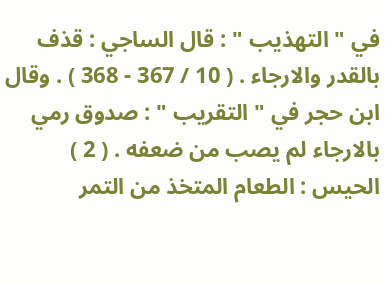في " التهذيب " : قال الساجي : قذف بالقدر والارجاء . ( 10 / 367 - 368 ) . وقال ابن حجر في " التقريب " : صدوق رمي بالارجاء لم يصب من ضعفه . ( 2 ) الحيس : الطعام المتخذ من التمر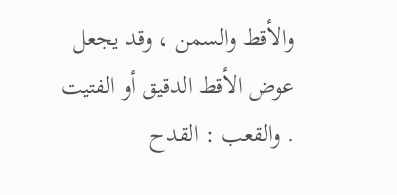والأقط والسمن ، وقد يجعل عوض الأقط الدقيق أو الفتيت . والقعب : القدح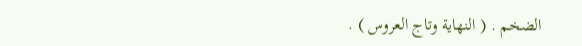الضخم . ( النهاية وتاج العروس ) .